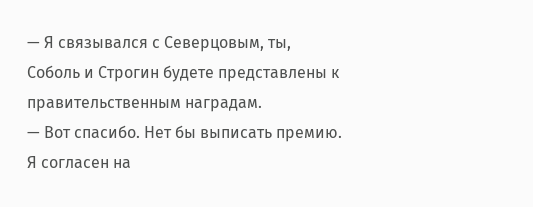— Я связывался с Северцовым, ты, Соболь и Строгин будете представлены к правительственным наградам.
— Вот спасибо. Нет бы выписать премию. Я согласен на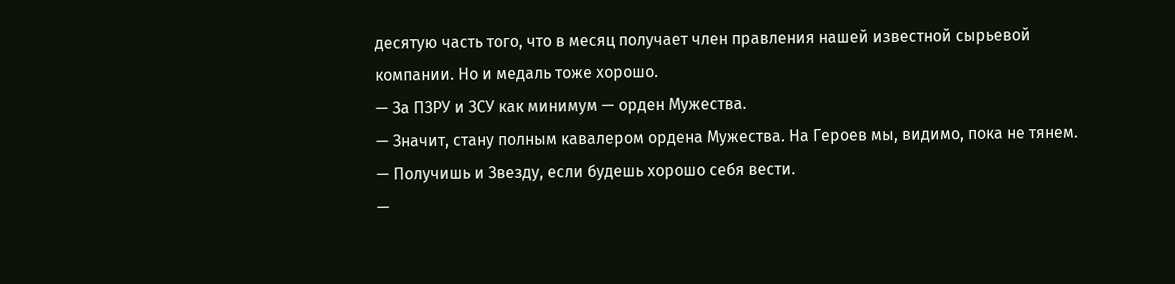десятую часть того, что в месяц получает член правления нашей известной сырьевой компании. Но и медаль тоже хорошо.
— За ПЗРУ и ЗСУ как минимум — орден Мужества.
— Значит, стану полным кавалером ордена Мужества. На Героев мы, видимо, пока не тянем.
— Получишь и Звезду, если будешь хорошо себя вести.
—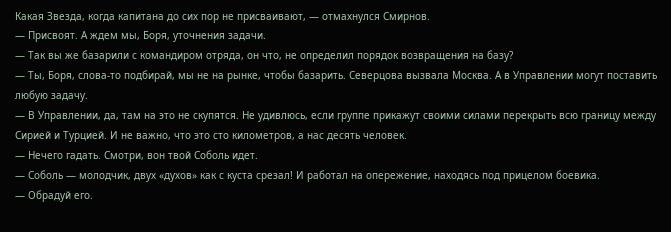Какая Звезда, когда капитана до сих пор не присваивают, — отмахнулся Смирнов.
— Присвоят. А ждем мы, Боря, уточнения задачи.
— Так вы же базарили с командиром отряда, он что, не определил порядок возвращения на базу?
— Ты, Боря, слова-то подбирай, мы не на рынке, чтобы базарить. Северцова вызвала Москва. А в Управлении могут поставить любую задачу.
— В Управлении, да, там на это не скупятся. Не удивлюсь, если группе прикажут своими силами перекрыть всю границу между Сирией и Турцией. И не важно, что это сто километров, а нас десять человек.
— Нечего гадать. Смотри, вон твой Соболь идет.
— Соболь — молодчик, двух «духов» как с куста срезал! И работал на опережение, находясь под прицелом боевика.
— Обрадуй его.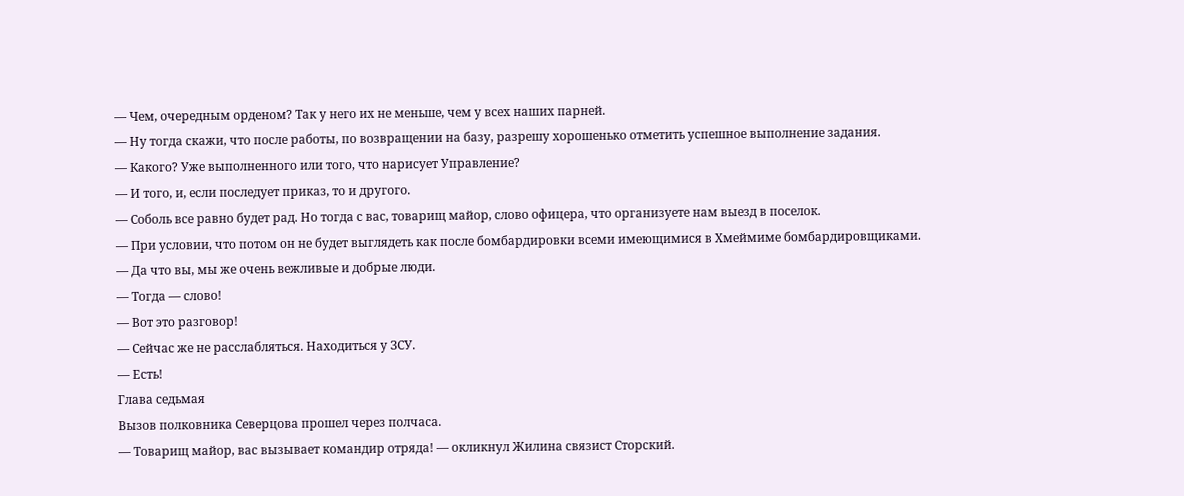— Чем, очередным орденом? Так у него их не меньше, чем у всех наших парней.
— Ну тогда скажи, что после работы, по возвращении на базу, разрешу хорошенько отметить успешное выполнение задания.
— Какого? Уже выполненного или того, что нарисует Управление?
— И того, и, если последует приказ, то и другого.
— Соболь все равно будет рад. Но тогда с вас, товарищ майор, слово офицера, что организуете нам выезд в поселок.
— При условии, что потом он не будет выглядеть как после бомбардировки всеми имеющимися в Хмеймиме бомбардировщиками.
— Да что вы, мы же очень вежливые и добрые люди.
— Тогда — слово!
— Вот это разговор!
— Сейчас же не расслабляться. Находиться у ЗСУ.
— Есть!
Глава седьмая
Вызов полковника Северцова прошел через полчаса.
— Товарищ майор, вас вызывает командир отряда! — окликнул Жилина связист Сторский.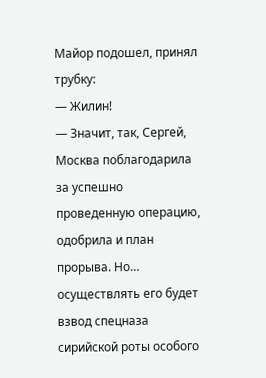Майор подошел, принял трубку:
— Жилин!
— Значит, так, Сергей, Москва поблагодарила за успешно проведенную операцию, одобрила и план прорыва. Но… осуществлять его будет взвод спецназа сирийской роты особого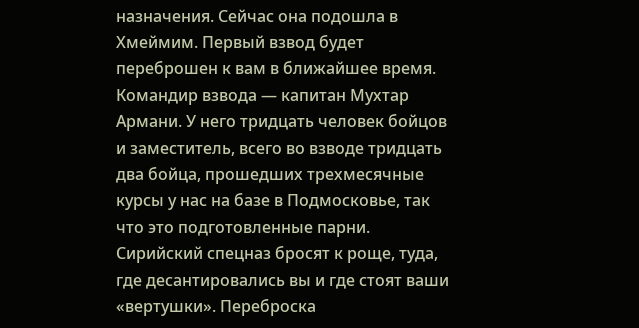назначения. Сейчас она подошла в Хмеймим. Первый взвод будет переброшен к вам в ближайшее время. Командир взвода — капитан Мухтар Армани. У него тридцать человек бойцов и заместитель, всего во взводе тридцать два бойца, прошедших трехмесячные курсы у нас на базе в Подмосковье, так что это подготовленные парни. Сирийский спецназ бросят к роще, туда, где десантировались вы и где стоят ваши «вертушки». Переброска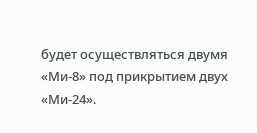будет осуществляться двумя «Ми-8» под прикрытием двух «Ми-24».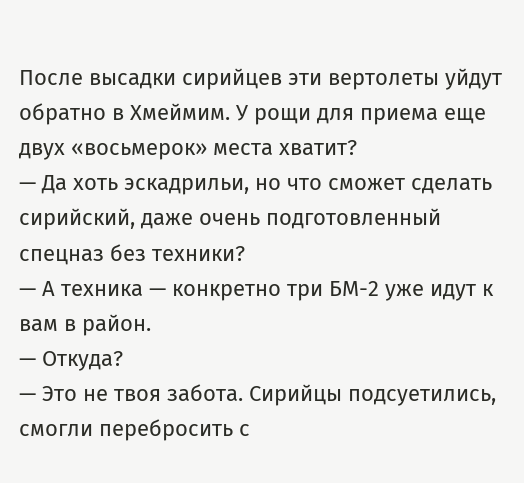После высадки сирийцев эти вертолеты уйдут обратно в Хмеймим. У рощи для приема еще двух «восьмерок» места хватит?
— Да хоть эскадрильи, но что сможет сделать сирийский, даже очень подготовленный спецназ без техники?
— А техника — конкретно три БМ-2 уже идут к вам в район.
— Откуда?
— Это не твоя забота. Сирийцы подсуетились, смогли перебросить с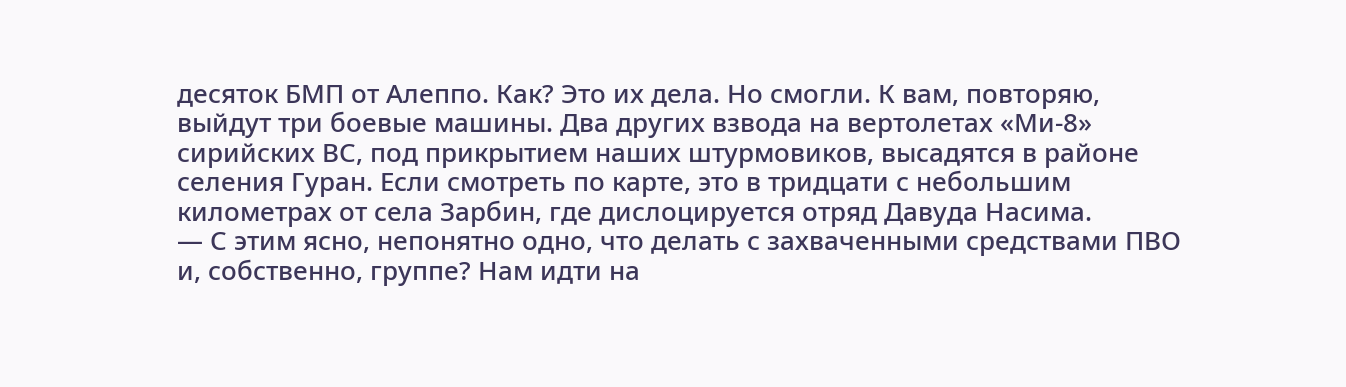десяток БМП от Алеппо. Как? Это их дела. Но смогли. К вам, повторяю, выйдут три боевые машины. Два других взвода на вертолетах «Ми-8» сирийских ВС, под прикрытием наших штурмовиков, высадятся в районе селения Гуран. Если смотреть по карте, это в тридцати с небольшим километрах от села Зарбин, где дислоцируется отряд Давуда Насима.
— С этим ясно, непонятно одно, что делать с захваченными средствами ПВО и, собственно, группе? Нам идти на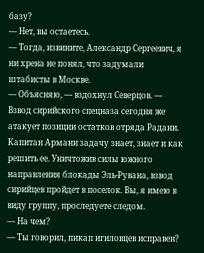базу?
— Нет, вы остаетесь.
— Тогда, извините, Александр Сергеевич, я ни хрена не понял, что задумали штабисты в Москве.
— Объясняю, — вздохнул Северцов. — Взвод сирийского спецназа сегодня же атакует позиции остатков отряда Радани. Капитан Армани задачу знает, знает и как решить ее. Уничтожив силы южного направления блокады Эль-Рувана, взвод сирийцев пройдет в поселок. Вы, я имею в виду группу, проследуете следом.
— На чем?
— Ты говорил, пикап игиловцев исправен?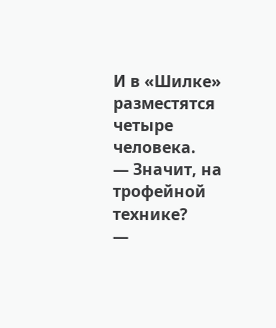И в «Шилке» разместятся четыре человека.
— Значит, на трофейной технике?
—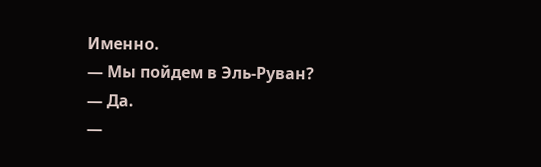Именно.
— Мы пойдем в Эль-Руван?
— Да.
—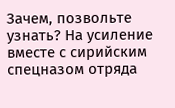Зачем, позвольте узнать? На усиление вместе с сирийским спецназом отряда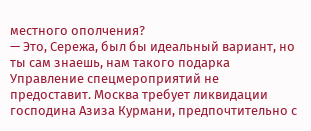местного ополчения?
— Это, Сережа, был бы идеальный вариант, но ты сам знаешь, нам такого подарка Управление спецмероприятий не предоставит. Москва требует ликвидации господина Азиза Курмани, предпочтительно с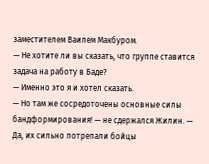заместителем Ваилем Макбуром.
— Не хотите ли вы сказать, что группе ставится задача на работу в Баде?
— Именно это я и хотел сказать.
— Но там же сосредоточены основные силы бандформирования! — не сдержался Жилин. — Да, их сильно потрепали бойцы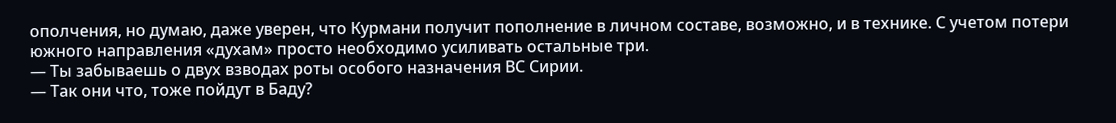ополчения, но думаю, даже уверен, что Курмани получит пополнение в личном составе, возможно, и в технике. С учетом потери южного направления «духам» просто необходимо усиливать остальные три.
— Ты забываешь о двух взводах роты особого назначения ВС Сирии.
— Так они что, тоже пойдут в Баду?